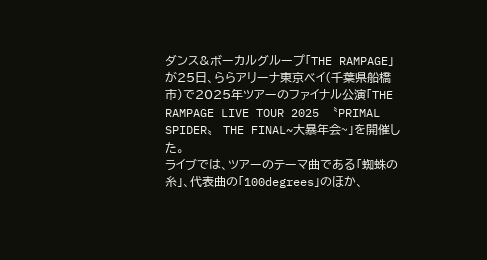ダンス&ボーカルグループ「THE RAMPAGE」が25日、ららアリーナ東京ベイ(千葉県船橋市)で2025年ツアーのファイナル公演「THE RAMPAGE LIVE TOUR 2025 〝PRIMAL SPIDER〟 THE FINAL~大暴年会~」を開催した。
ライブでは、ツアーのテーマ曲である「蜘蛛の糸」、代表曲の「100degrees」のほか、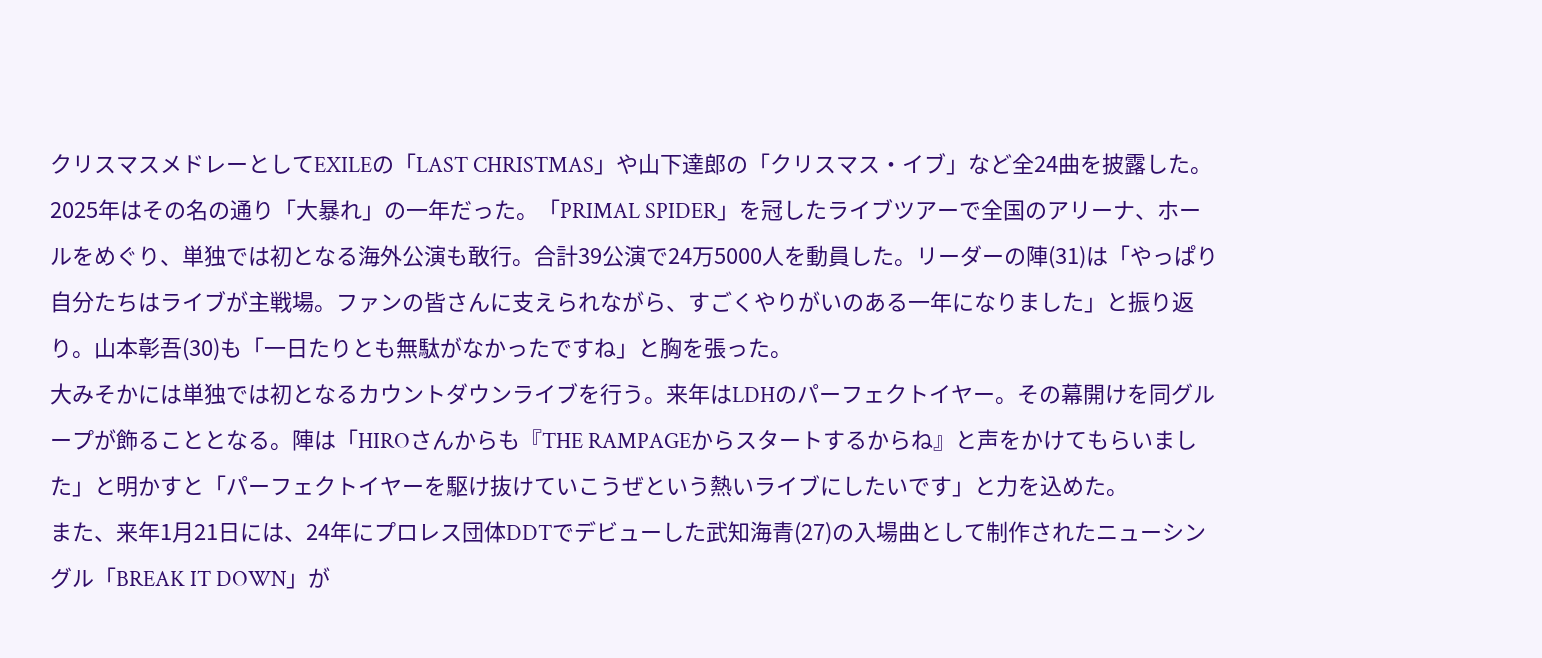クリスマスメドレーとしてEXILEの「LAST CHRISTMAS」や山下達郎の「クリスマス・イブ」など全24曲を披露した。
2025年はその名の通り「大暴れ」の一年だった。「PRIMAL SPIDER」を冠したライブツアーで全国のアリーナ、ホールをめぐり、単独では初となる海外公演も敢行。合計39公演で24万5000人を動員した。リーダーの陣(31)は「やっぱり自分たちはライブが主戦場。ファンの皆さんに支えられながら、すごくやりがいのある一年になりました」と振り返り。山本彰吾(30)も「一日たりとも無駄がなかったですね」と胸を張った。
大みそかには単独では初となるカウントダウンライブを行う。来年はLDHのパーフェクトイヤー。その幕開けを同グループが飾ることとなる。陣は「HIROさんからも『THE RAMPAGEからスタートするからね』と声をかけてもらいました」と明かすと「パーフェクトイヤーを駆け抜けていこうぜという熱いライブにしたいです」と力を込めた。
また、来年1月21日には、24年にプロレス団体DDTでデビューした武知海青(27)の入場曲として制作されたニューシングル「BREAK IT DOWN」が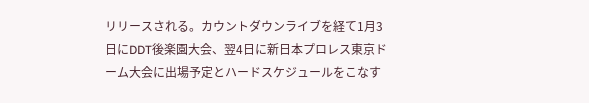リリースされる。カウントダウンライブを経て1月3日にDDT後楽園大会、翌4日に新日本プロレス東京ドーム大会に出場予定とハードスケジュールをこなす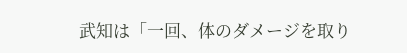武知は「一回、体のダメージを取り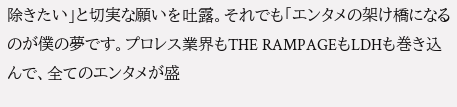除きたい」と切実な願いを吐露。それでも「エンタメの架け橋になるのが僕の夢です。プロレス業界もTHE RAMPAGEもLDHも巻き込んで、全てのエンタメが盛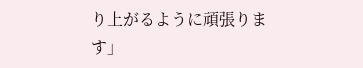り上がるように頑張ります」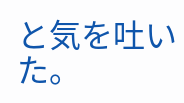と気を吐いた。